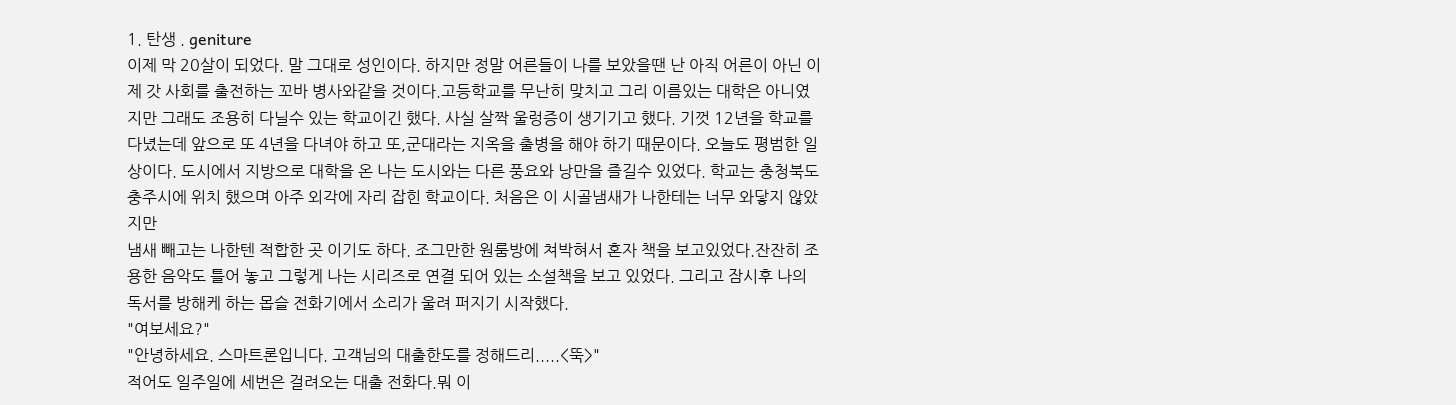1. 탄생 . geniture
이제 막 20살이 되었다. 말 그대로 성인이다. 하지만 정말 어른들이 나를 보았을땐 난 아직 어른이 아닌 이제 갓 사회를 출전하는 꼬바 병사와같을 것이다.고등학교를 무난히 맞치고 그리 이름있는 대학은 아니였지만 그래도 조용히 다닐수 있는 학교이긴 했다. 사실 살짝 울렁증이 생기기고 했다. 기껏 12년을 학교를 다녔는데 앞으로 또 4년을 다녀야 하고 또,군대라는 지옥을 출병을 해야 하기 때문이다. 오늘도 평범한 일상이다. 도시에서 지방으로 대학을 온 나는 도시와는 다른 풍요와 낭만을 즐길수 있었다. 학교는 충청북도 충주시에 위치 했으며 아주 외각에 자리 잡힌 학교이다. 처음은 이 시골냄새가 나한테는 너무 와닿지 않았지만
냄새 빼고는 나한텐 적합한 곳 이기도 하다. 조그만한 원룸방에 쳐박혀서 혼자 책을 보고있었다.잔잔히 조용한 음악도 틀어 놓고 그렇게 나는 시리즈로 연결 되어 있는 소설책을 보고 있었다. 그리고 잠시후 나의 독서를 방해케 하는 몹슬 전화기에서 소리가 울려 퍼지기 시작했다.
"여보세요?"
"안녕하세요. 스마트론입니다. 고객님의 대출한도를 정해드리.....<뚝>"
적어도 일주일에 세번은 걸려오는 대출 전화다.뭐 이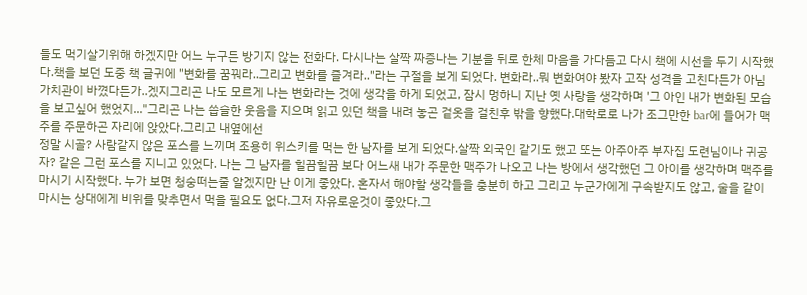들도 먹기살기위해 하겠지만 어느 누구든 방기지 않는 전화다. 다시나는 살짝 짜증나는 기분을 뒤로 한체 마음을 가다듬고 다시 책에 시선을 두기 시작했다.책을 보던 도중 책 글귀에 "변화를 꿈꿔라..그리고 변화를 즐겨라.."라는 구절을 보게 되었다. 변화라..뭐 변화여야 봤자 고작 성격을 고친다든가 아님 가치관이 바꼈다든가..겠지그리곤 나도 모르게 나는 변화라는 것에 생각을 하게 되었고, 잠시 멍하니 지난 옛 사랑을 생각하며 '그 아인 내가 변화된 모습을 보고싶어 했었지..."그리곤 나는 씁슬한 웃음을 지으며 읽고 있던 책을 내려 놓곤 겉옷을 걸친후 밖을 향했다.대학로로 나가 조그만한 bar에 들어가 맥주를 주문하곤 자리에 앉았다.그리고 내옆에선
정말 시골? 사람같지 않은 포스를 느끼며 조용히 위스키를 먹는 한 남자를 보게 되었다.살짝 외국인 같기도 했고 또는 아주아주 부자집 도련님이나 귀공자? 같은 그런 포스를 지니고 있었다. 나는 그 남자를 힐끔힐끔 보다 어느새 내가 주문한 맥주가 나오고 나는 방에서 생각했던 그 아이를 생각하며 맥주를 마시기 시작했다. 누가 보면 청숭떠는줄 알겠지만 난 이게 좋았다. 혼자서 해야할 생각들을 충분히 하고 그리고 누군가에게 구속받지도 않고, 술을 같이 마시는 상대에게 비위를 맞추면서 먹을 필요도 없다.그저 자유로운것이 좋았다.그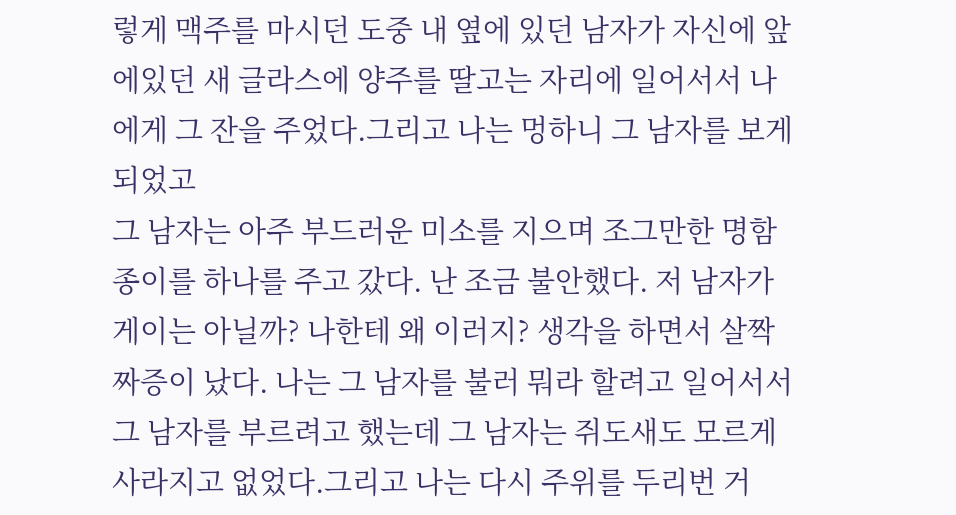렇게 맥주를 마시던 도중 내 옆에 있던 남자가 자신에 앞에있던 새 글라스에 양주를 딸고는 자리에 일어서서 나에게 그 잔을 주었다.그리고 나는 멍하니 그 남자를 보게 되었고
그 남자는 아주 부드러운 미소를 지으며 조그만한 명함종이를 하나를 주고 갔다. 난 조금 불안했다. 저 남자가 게이는 아닐까? 나한테 왜 이러지? 생각을 하면서 살짝 짜증이 났다. 나는 그 남자를 불러 뭐라 할려고 일어서서 그 남자를 부르려고 했는데 그 남자는 쥐도새도 모르게 사라지고 없었다.그리고 나는 다시 주위를 두리번 거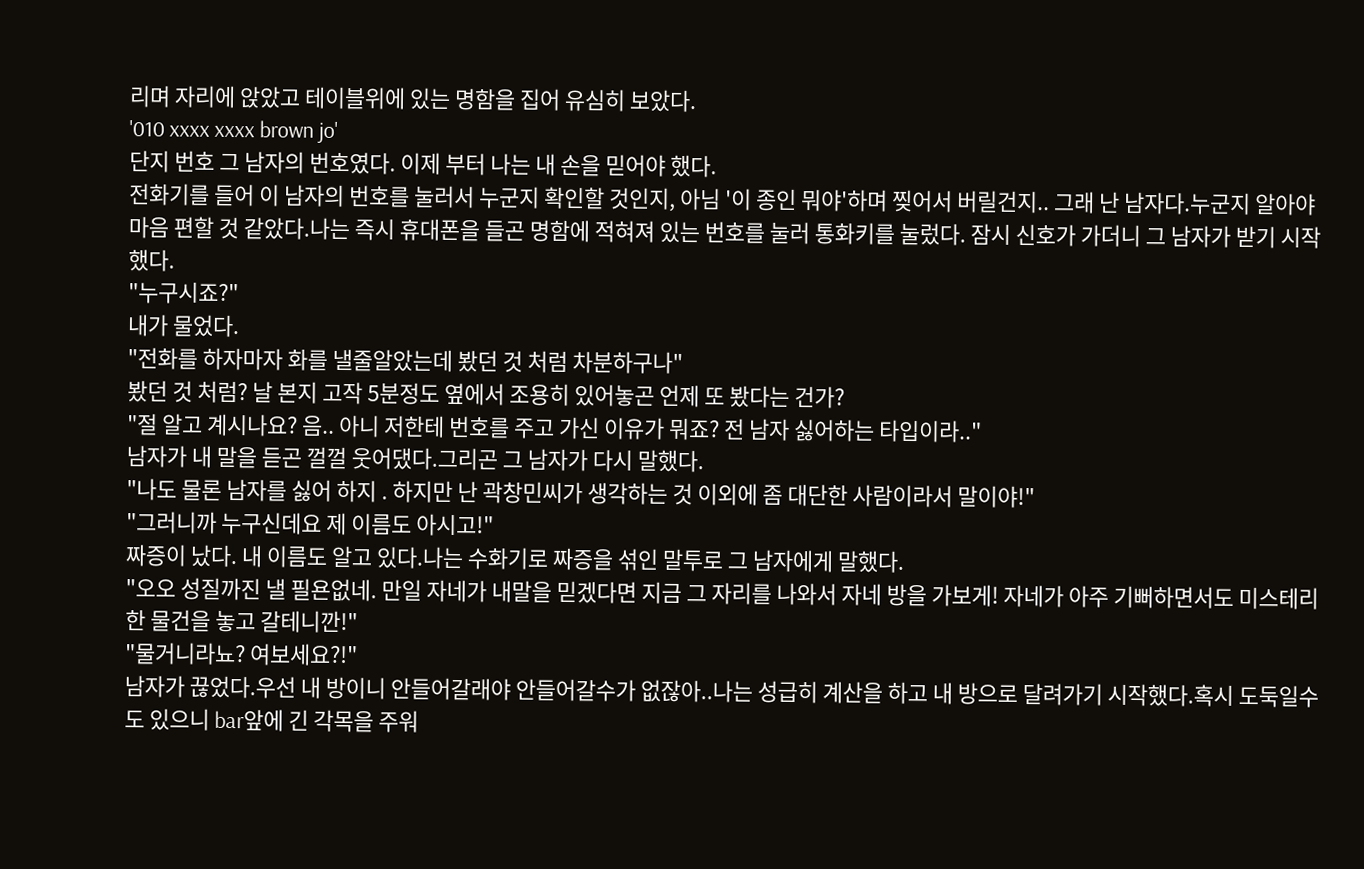리며 자리에 앉았고 테이블위에 있는 명함을 집어 유심히 보았다.
'010 xxxx xxxx brown jo'
단지 번호 그 남자의 번호였다. 이제 부터 나는 내 손을 믿어야 했다.
전화기를 들어 이 남자의 번호를 눌러서 누군지 확인할 것인지, 아님 '이 종인 뭐야'하며 찢어서 버릴건지.. 그래 난 남자다.누군지 알아야 마음 편할 것 같았다.나는 즉시 휴대폰을 들곤 명함에 적혀져 있는 번호를 눌러 통화키를 눌렀다. 잠시 신호가 가더니 그 남자가 받기 시작했다.
"누구시죠?"
내가 물었다.
"전화를 하자마자 화를 낼줄알았는데 봤던 것 처럼 차분하구나"
봤던 것 처럼? 날 본지 고작 5분정도 옆에서 조용히 있어놓곤 언제 또 봤다는 건가?
"절 알고 계시나요? 음.. 아니 저한테 번호를 주고 가신 이유가 뭐죠? 전 남자 싫어하는 타입이라.."
남자가 내 말을 듣곤 껄껄 웃어댔다.그리곤 그 남자가 다시 말했다.
"나도 물론 남자를 싫어 하지 . 하지만 난 곽창민씨가 생각하는 것 이외에 좀 대단한 사람이라서 말이야!"
"그러니까 누구신데요 제 이름도 아시고!"
짜증이 났다. 내 이름도 알고 있다.나는 수화기로 짜증을 섞인 말투로 그 남자에게 말했다.
"오오 성질까진 낼 필욘없네. 만일 자네가 내말을 믿겠다면 지금 그 자리를 나와서 자네 방을 가보게! 자네가 아주 기뻐하면서도 미스테리한 물건을 놓고 갈테니깐!"
"물거니라뇨? 여보세요?!"
남자가 끊었다.우선 내 방이니 안들어갈래야 안들어갈수가 없잖아..나는 성급히 계산을 하고 내 방으로 달려가기 시작했다.혹시 도둑일수도 있으니 bar앞에 긴 각목을 주워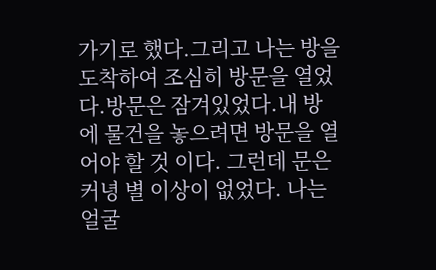가기로 했다.그리고 나는 방을 도착하여 조심히 방문을 열었다.방문은 잠겨있었다.내 방에 물건을 놓으려면 방문을 열어야 할 것 이다. 그런데 문은 커녕 별 이상이 없었다. 나는 얼굴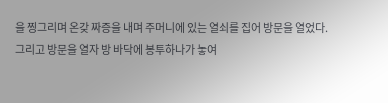을 찡그리며 온갖 짜증을 내며 주머니에 있는 열쇠를 집어 방문을 열었다.
그리고 방문을 열자 방 바닥에 봉투하나가 놓여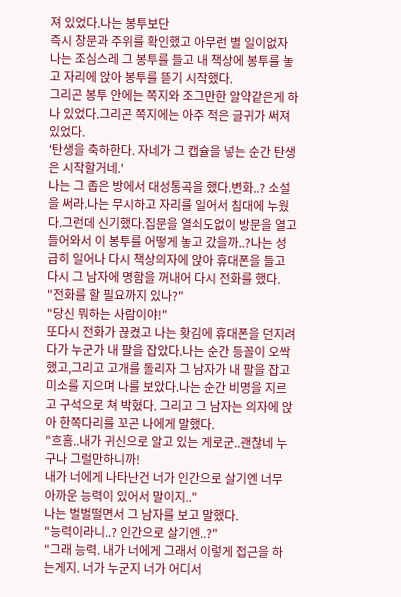져 있었다.나는 봉투보단
즉시 창문과 주위를 확인했고 아무런 별 일이없자 나는 조심스레 그 봉투를 들고 내 책상에 봉투를 놓고 자리에 앉아 봉투를 뜯기 시작했다.
그리곤 봉투 안에는 쪽지와 조그만한 알약같은게 하나 있었다.그리곤 쪽지에는 아주 적은 글귀가 써져 있었다.
'탄생을 축하한다. 자네가 그 캡슐을 넣는 순간 탄생은 시작할거네.'
나는 그 좁은 방에서 대성통곡을 했다.변화..? 소설을 써라.나는 무시하고 자리를 일어서 침대에 누웠다.그런데 신기했다.집문을 열쇠도없이 방문을 열고 들어와서 이 봉투를 어떻게 놓고 갔을까..?나는 성급히 일어나 다시 책상의자에 앉아 휴대폰을 들고 다시 그 남자에 명함을 꺼내어 다시 전화를 했다.
"전화를 할 필요까지 있나?"
"당신 뭐하는 사람이야!"
또다시 전화가 끊켰고 나는 홧김에 휴대폰을 던지려다가 누군가 내 팔을 잡았다.나는 순간 등꼴이 오싹했고,그리고 고개를 돌리자 그 남자가 내 팔을 잡고 미소를 지으며 나를 보았다.나는 순간 비명을 지르고 구석으로 쳐 박혔다. 그리고 그 남자는 의자에 앉아 한쪽다리를 꼬곤 나에게 말했다.
"흐흠..내가 귀신으로 알고 있는 게로군..괜찮네 누구나 그럴만하니까!
내가 너에게 나타난건 너가 인간으로 살기엔 너무 아까운 능력이 있어서 말이지.."
나는 벌벌떨면서 그 남자를 보고 말했다.
"능력이라니..? 인간으로 살기엔..?"
"그래 능력. 내가 너에게 그래서 이렇게 접근을 하는게지. 너가 누군지 너가 어디서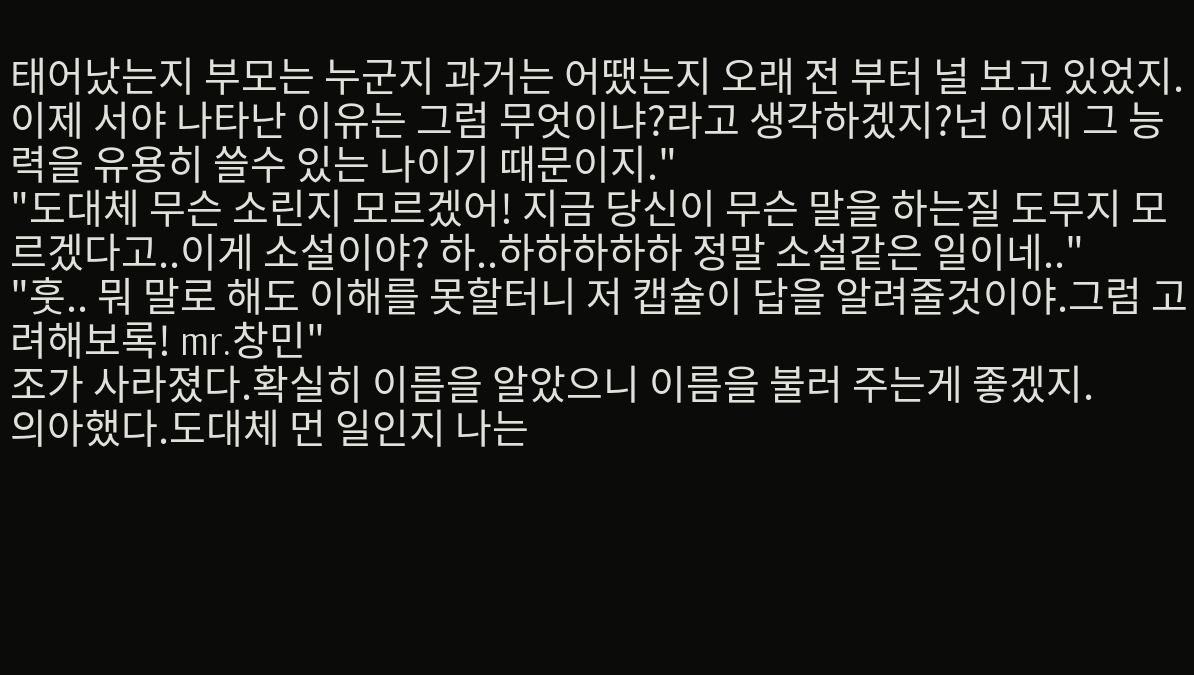태어났는지 부모는 누군지 과거는 어땠는지 오래 전 부터 널 보고 있었지. 이제 서야 나타난 이유는 그럼 무엇이냐?라고 생각하겠지?넌 이제 그 능력을 유용히 쓸수 있는 나이기 때문이지."
"도대체 무슨 소린지 모르겠어! 지금 당신이 무슨 말을 하는질 도무지 모르겠다고..이게 소설이야? 하..하하하하하 정말 소설같은 일이네.."
"훗.. 뭐 말로 해도 이해를 못할터니 저 캡슐이 답을 알려줄것이야.그럼 고려해보록! mr.창민"
조가 사라졌다.확실히 이름을 알았으니 이름을 불러 주는게 좋겠지.
의아했다.도대체 먼 일인지 나는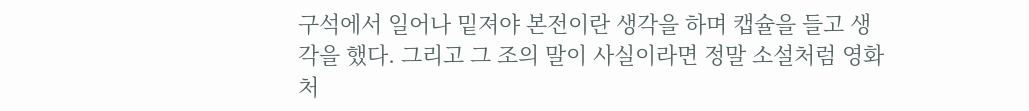구석에서 일어나 밑져야 본전이란 생각을 하며 캡슐을 들고 생각을 했다. 그리고 그 조의 말이 사실이라면 정말 소설처럼 영화처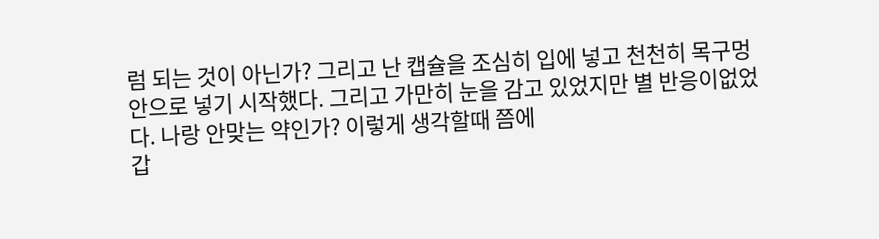럼 되는 것이 아닌가? 그리고 난 캡슐을 조심히 입에 넣고 천천히 목구멍 안으로 넣기 시작했다. 그리고 가만히 눈을 감고 있었지만 별 반응이없었다. 나랑 안맞는 약인가? 이렇게 생각할때 쯤에
갑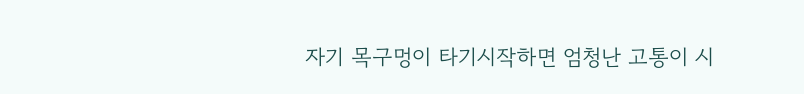자기 목구멍이 타기시작하면 엄청난 고통이 시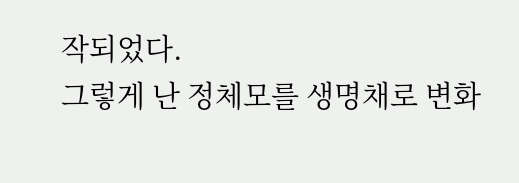작되었다.
그렇게 난 정체모를 생명채로 변화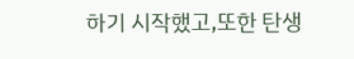하기 시작했고,또한 탄생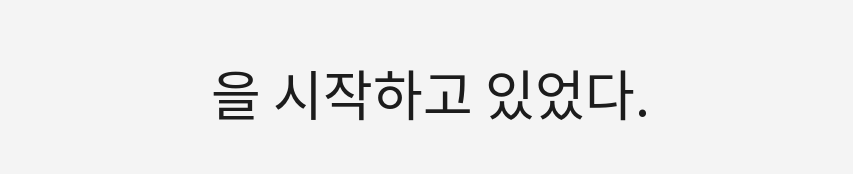을 시작하고 있었다.